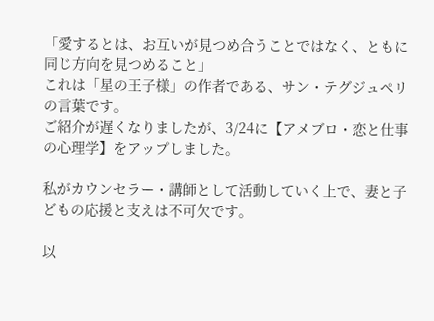「愛するとは、お互いが見つめ合うことではなく、ともに同じ方向を見つめること」
これは「星の王子様」の作者である、サン・テグジュペリの言葉です。
ご紹介が遅くなりましたが、3/24に【アメブロ・恋と仕事の心理学】をアップしました。

私がカウンセラー・講師として活動していく上で、妻と子どもの応援と支えは不可欠です。

以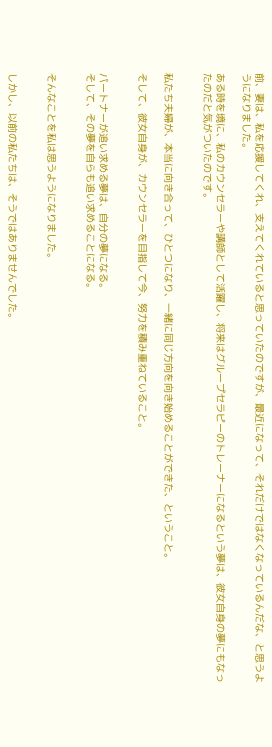前、妻は、私を応援してくれ、支えてくれていると思っていたのですが、最近になって、それだけではなくなっているんだな、と思うようになりました。

ある時を境に、私のカウンセラーや講師として活躍し、将来はグループセラピーのトレーナーになるという夢は、彼女自身の夢にもなったのだと気がついたのです。


私たち夫婦が、本当に向き合って、ひとつになり、一緒に同じ方向を向き始めることができた、ということ。

そして、彼女自身が、カウンセラーを目指して今、努力を積み重ねていること。


パートナーが追い求める夢は、自分の夢になる。
そして、その夢を自らも追い求めることになる。


そんなことを私は思うようになりました。


しかし、以前の私たちは、そうではありませんでした。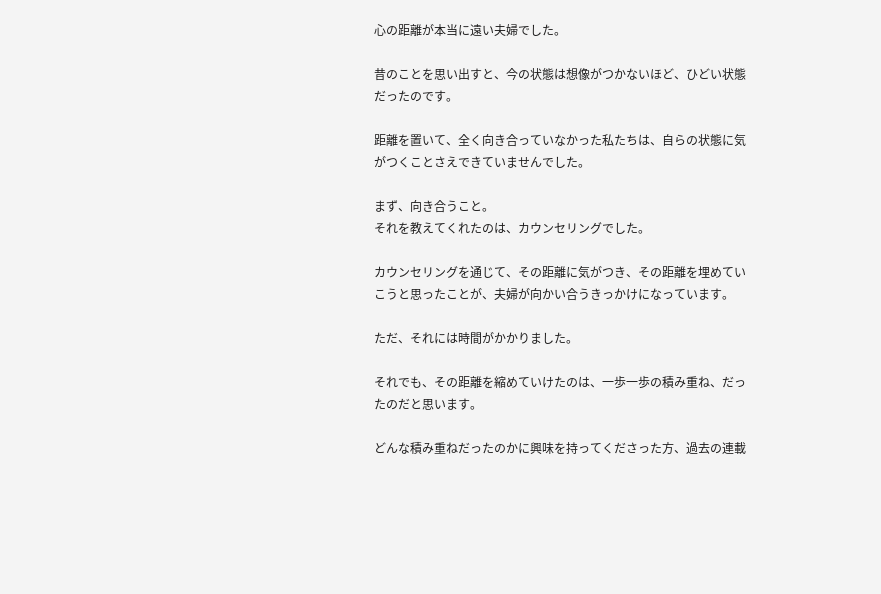心の距離が本当に遠い夫婦でした。

昔のことを思い出すと、今の状態は想像がつかないほど、ひどい状態だったのです。

距離を置いて、全く向き合っていなかった私たちは、自らの状態に気がつくことさえできていませんでした。

まず、向き合うこと。
それを教えてくれたのは、カウンセリングでした。

カウンセリングを通じて、その距離に気がつき、その距離を埋めていこうと思ったことが、夫婦が向かい合うきっかけになっています。

ただ、それには時間がかかりました。

それでも、その距離を縮めていけたのは、一歩一歩の積み重ね、だったのだと思います。

どんな積み重ねだったのかに興味を持ってくださった方、過去の連載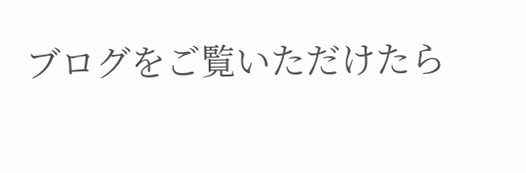ブログをご覧いただけたら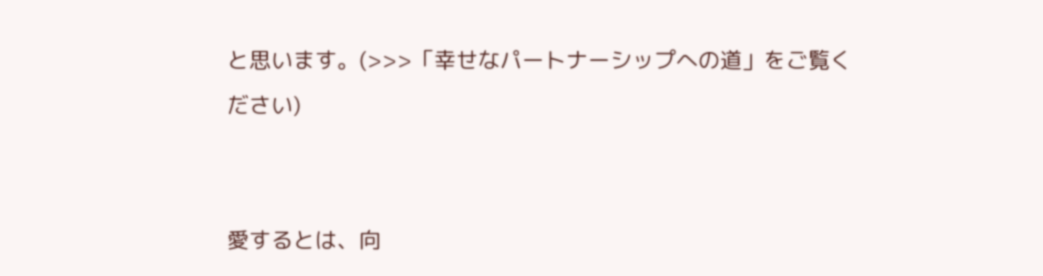と思います。(>>>「幸せなパートナーシップへの道」をご覧ください)


愛するとは、向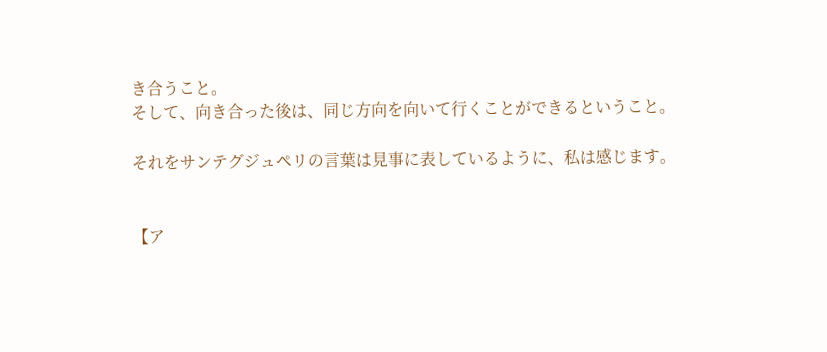き合うこと。
そして、向き合った後は、同じ方向を向いて行くことができるということ。

それをサンテグジュペリの言葉は見事に表しているように、私は感じます。


【ア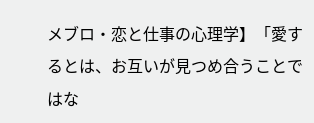メブロ・恋と仕事の心理学】「愛するとは、お互いが見つめ合うことではな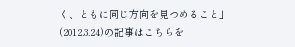く、ともに同じ方向を見つめること」
(2012.3.24)の記事はこちらを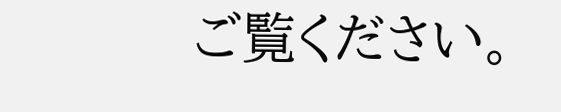ご覧ください。